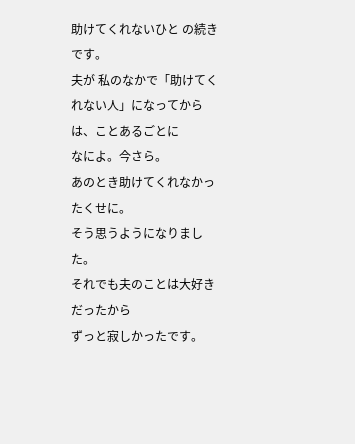助けてくれないひと の続きです。
夫が 私のなかで「助けてくれない人」になってからは、ことあるごとに
なによ。今さら。
あのとき助けてくれなかったくせに。
そう思うようになりました。
それでも夫のことは大好きだったから
ずっと寂しかったです。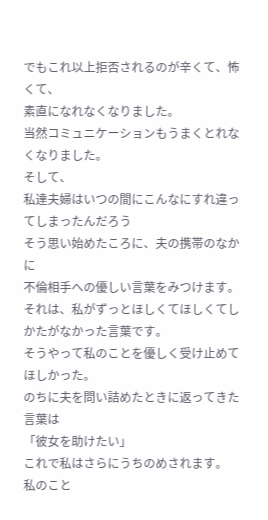でもこれ以上拒否されるのが辛くて、怖くて、
素直になれなくなりました。
当然コミュニケーションもうまくとれなくなりました。
そして、
私達夫婦はいつの間にこんなにすれ違ってしまったんだろう
そう思い始めたころに、夫の携帯のなかに
不倫相手への優しい言葉をみつけます。
それは、私がずっとほしくてほしくてしかたがなかった言葉です。
そうやって私のことを優しく受け止めてほしかった。
のちに夫を問い詰めたときに返ってきた言葉は
「彼女を助けたい」
これで私はさらにうちのめされます。
私のこと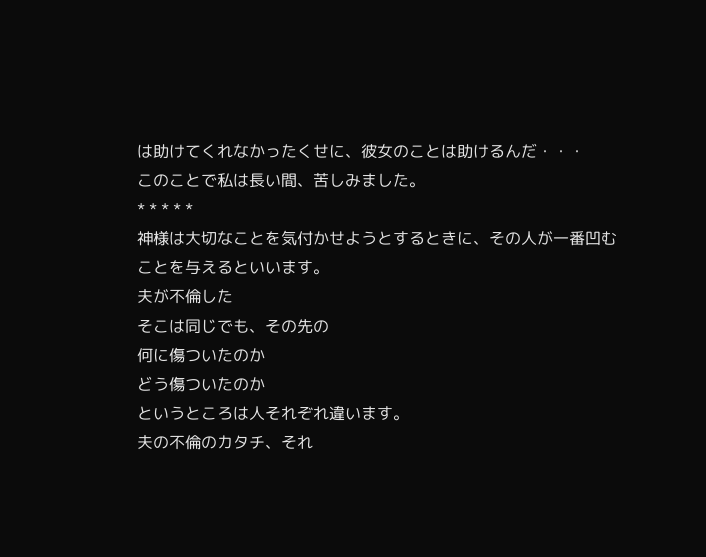は助けてくれなかったくせに、彼女のことは助けるんだ・・・
このことで私は長い間、苦しみました。
* * * * *
神様は大切なことを気付かせようとするときに、その人が一番凹むことを与えるといいます。
夫が不倫した
そこは同じでも、その先の
何に傷ついたのか
どう傷ついたのか
というところは人それぞれ違います。
夫の不倫のカタチ、それ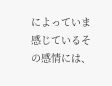によっていま感じているその感情には、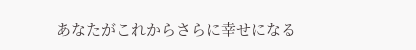あなたがこれからさらに幸せになる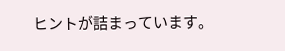ヒントが詰まっています。